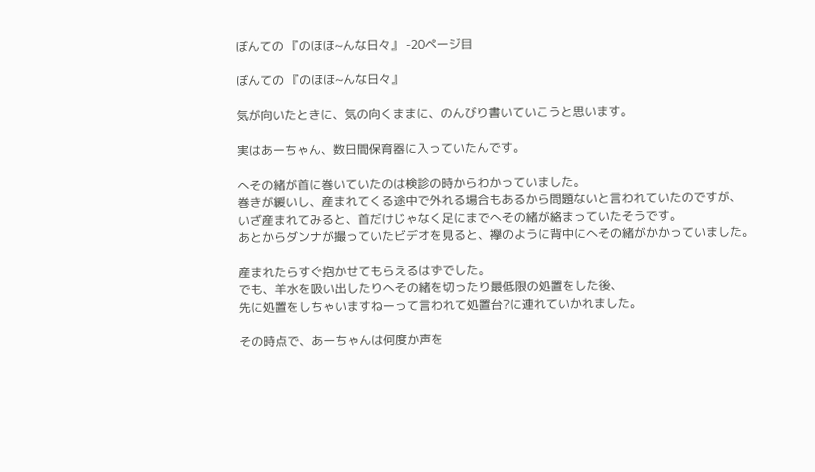ぼんての 『のほほ~んな日々』 -20ページ目

ぼんての 『のほほ~んな日々』

気が向いたときに、気の向くままに、のんびり書いていこうと思います。

実はあーちゃん、数日間保育器に入っていたんです。

へその緒が首に巻いていたのは検診の時からわかっていました。
巻きが緩いし、産まれてくる途中で外れる場合もあるから問題ないと言われていたのですが、
いざ産まれてみると、首だけじゃなく足にまでへその緒が絡まっていたそうです。
あとからダンナが撮っていたビデオを見ると、襷のように背中にへその緒がかかっていました。

産まれたらすぐ抱かせてもらえるはずでした。
でも、羊水を吸い出したりへその緒を切ったり最低限の処置をした後、
先に処置をしちゃいますねーって言われて処置台?に連れていかれました。

その時点で、あーちゃんは何度か声を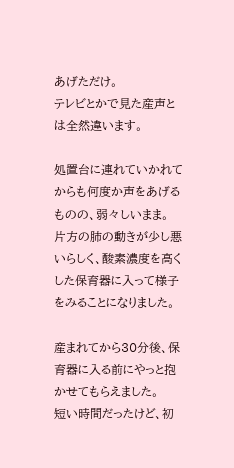あげただけ。
テレビとかで見た産声とは全然違います。

処置台に連れていかれてからも何度か声をあげるものの、弱々しいまま。
片方の肺の動きが少し悪いらしく、酸素濃度を高くした保育器に入って様子をみることになりました。

産まれてから30分後、保育器に入る前にやっと抱かせてもらえました。
短い時間だったけど、初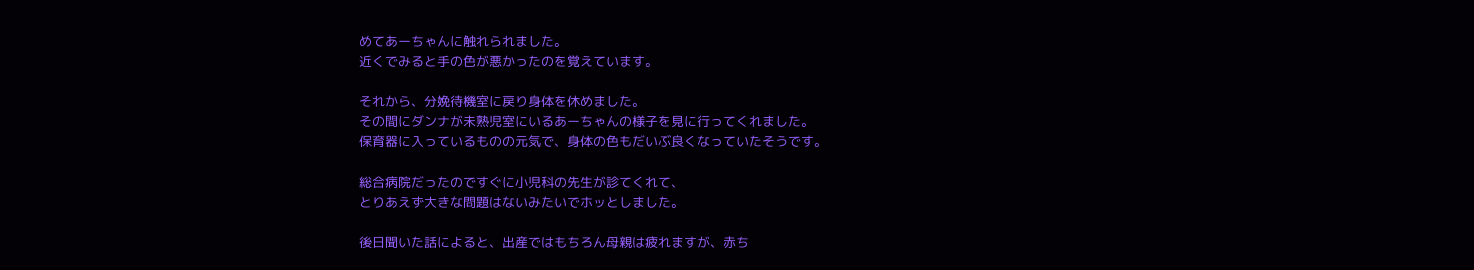めてあーちゃんに触れられました。
近くでみると手の色が悪かったのを覚えています。

それから、分娩待機室に戻り身体を休めました。
その間にダンナが未熟児室にいるあーちゃんの様子を見に行ってくれました。
保育器に入っているものの元気で、身体の色もだいぶ良くなっていたそうです。

総合病院だったのですぐに小児科の先生が診てくれて、
とりあえず大きな問題はないみたいでホッとしました。

後日聞いた話によると、出産ではもちろん母親は疲れますが、赤ち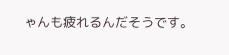ゃんも疲れるんだそうです。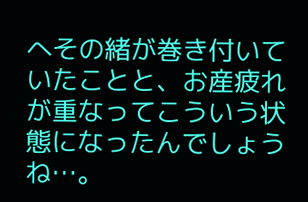へその緒が巻き付いていたことと、お産疲れが重なってこういう状態になったんでしょうね…。